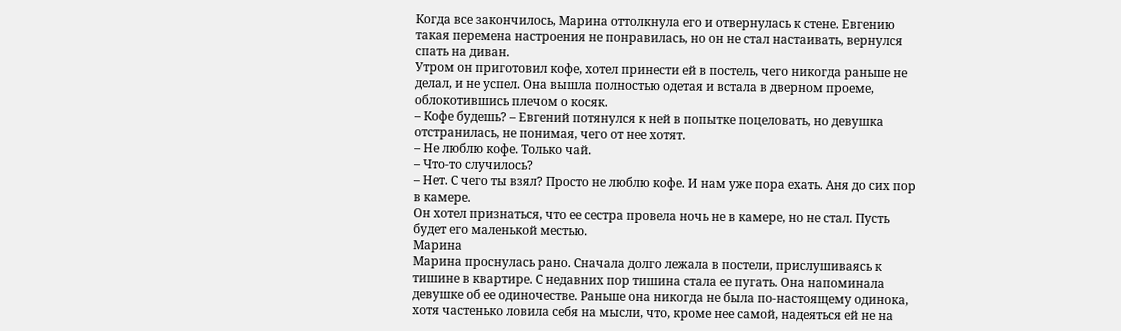Когда все закончилось, Марина оттолкнула его и отвернулась к стене. Евгению такая перемена настроения не понравилась, но он не стал настаивать, вернулся спать на диван.
Утром он приготовил кофе, хотел принести ей в постель, чего никогда раньше не делал, и не успел. Она вышла полностью одетая и встала в дверном проеме, облокотившись плечом о косяк.
– Кофе будешь? – Евгений потянулся к ней в попытке поцеловать, но девушка отстранилась, не понимая, чего от нее хотят.
– Не люблю кофе. Только чай.
– Что-то случилось?
– Нет. С чего ты взял? Просто не люблю кофе. И нам уже пора ехать. Аня до сих пор в камере.
Он хотел признаться, что ее сестра провела ночь не в камере, но не стал. Пусть будет его маленькой местью.
Марина
Марина проснулась рано. Сначала долго лежала в постели, прислушиваясь к тишине в квартире. С недавних пор тишина стала ее пугать. Она напоминала девушке об ее одиночестве. Раньше она никогда не была по-настоящему одинока, хотя частенько ловила себя на мысли, что, кроме нее самой, надеяться ей не на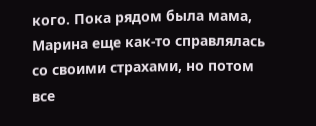кого. Пока рядом была мама, Марина еще как-то справлялась со своими страхами, но потом все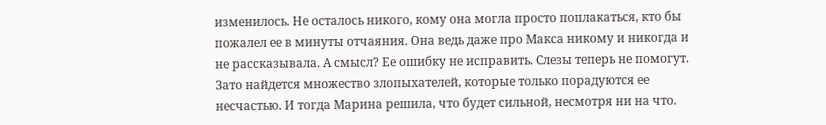изменилось. Не осталось никого, кому она могла просто поплакаться, кто бы пожалел ее в минуты отчаяния. Она ведь даже про Макса никому и никогда и не рассказывала. А смысл? Ее ошибку не исправить. Слезы теперь не помогут. Зато найдется множество злопыхателей, которые только порадуются ее несчастью. И тогда Марина решила, что будет сильной, несмотря ни на что.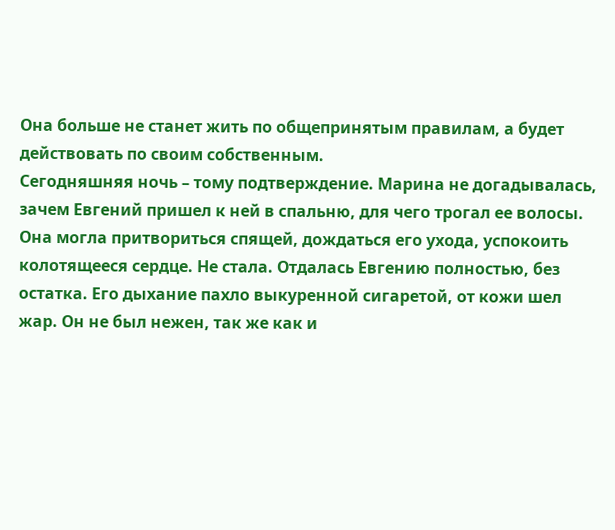Она больше не станет жить по общепринятым правилам, а будет действовать по своим собственным.
Сегодняшняя ночь – тому подтверждение. Марина не догадывалась, зачем Евгений пришел к ней в спальню, для чего трогал ее волосы. Она могла притвориться спящей, дождаться его ухода, успокоить колотящееся сердце. Не стала. Отдалась Евгению полностью, без остатка. Его дыхание пахло выкуренной сигаретой, от кожи шел жар. Он не был нежен, так же как и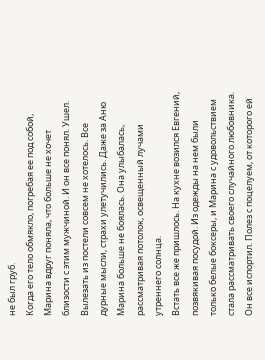не был груб.
Когда его тело обмякло, погребая ее под собой, Марина вдруг поняла, что больше не хочет близости с этим мужчиной. И он все понял. Ушел.
Вылезать из постели совсем не хотелось. Все дурные мысли, страхи улетучились. Даже за Аню Марина больше не боялась. Она улыбалась, рассматривая потолок, освещенный лучами утреннего солнца.
Встать все же пришлось. На кухне возился Евгений, позвякивая посудой. Из одежды на нем были только белые боксеры, и Марина с удовольствием стала рассматривать своего случайного любовника.
Он все испортил. Полез с поцелуем, от которого ей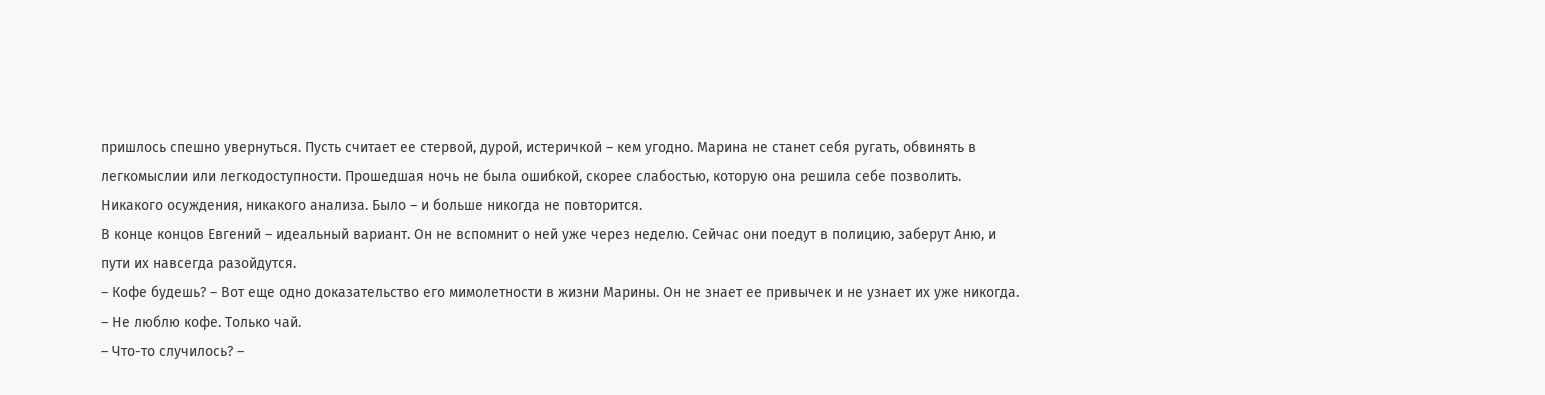пришлось спешно увернуться. Пусть считает ее стервой, дурой, истеричкой – кем угодно. Марина не станет себя ругать, обвинять в легкомыслии или легкодоступности. Прошедшая ночь не была ошибкой, скорее слабостью, которую она решила себе позволить. Никакого осуждения, никакого анализа. Было – и больше никогда не повторится.
В конце концов Евгений – идеальный вариант. Он не вспомнит о ней уже через неделю. Сейчас они поедут в полицию, заберут Аню, и пути их навсегда разойдутся.
– Кофе будешь? – Вот еще одно доказательство его мимолетности в жизни Марины. Он не знает ее привычек и не узнает их уже никогда.
– Не люблю кофе. Только чай.
– Что-то случилось? –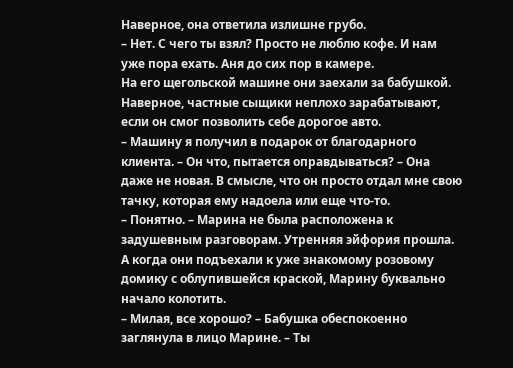Наверное, она ответила излишне грубо.
– Нет. С чего ты взял? Просто не люблю кофе. И нам уже пора ехать. Аня до сих пор в камере.
На его щегольской машине они заехали за бабушкой. Наверное, частные сыщики неплохо зарабатывают, если он смог позволить себе дорогое авто.
– Машину я получил в подарок от благодарного клиента. – Он что, пытается оправдываться? – Она даже не новая. В смысле, что он просто отдал мне свою тачку, которая ему надоела или еще что-то.
– Понятно. – Марина не была расположена к задушевным разговорам. Утренняя эйфория прошла. А когда они подъехали к уже знакомому розовому домику с облупившейся краской, Марину буквально начало колотить.
– Милая, все хорошо? – Бабушка обеспокоенно заглянула в лицо Марине. – Ты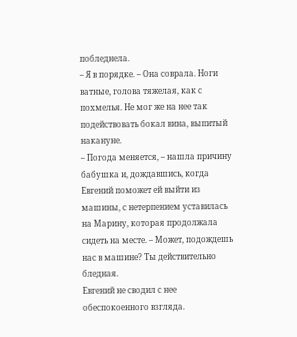побледнела.
– Я в порядке. – Она соврала. Ноги ватные, голова тяжелая, как с похмелья. Не мог же на нее так подействовать бокал вина, выпитый накануне.
– Погода меняется, – нашла причину бабушка и, дождавшись, когда Евгений поможет ей выйти из машины, с нетерпением уставилась на Марину, которая продолжала сидеть на месте. – Может, подождешь нас в машине? Ты действительно бледная.
Евгений не сводил с нее обеспокоенного взгляда.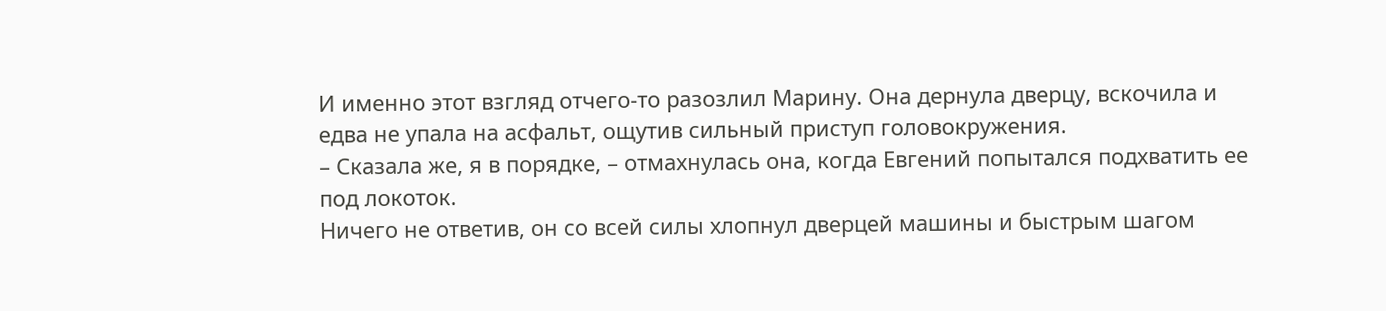И именно этот взгляд отчего-то разозлил Марину. Она дернула дверцу, вскочила и едва не упала на асфальт, ощутив сильный приступ головокружения.
– Сказала же, я в порядке, – отмахнулась она, когда Евгений попытался подхватить ее под локоток.
Ничего не ответив, он со всей силы хлопнул дверцей машины и быстрым шагом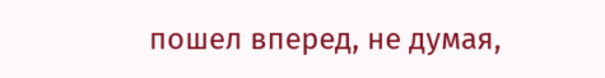пошел вперед, не думая,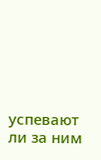успевают ли за ним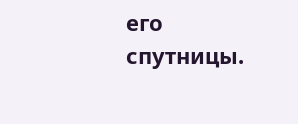его спутницы.